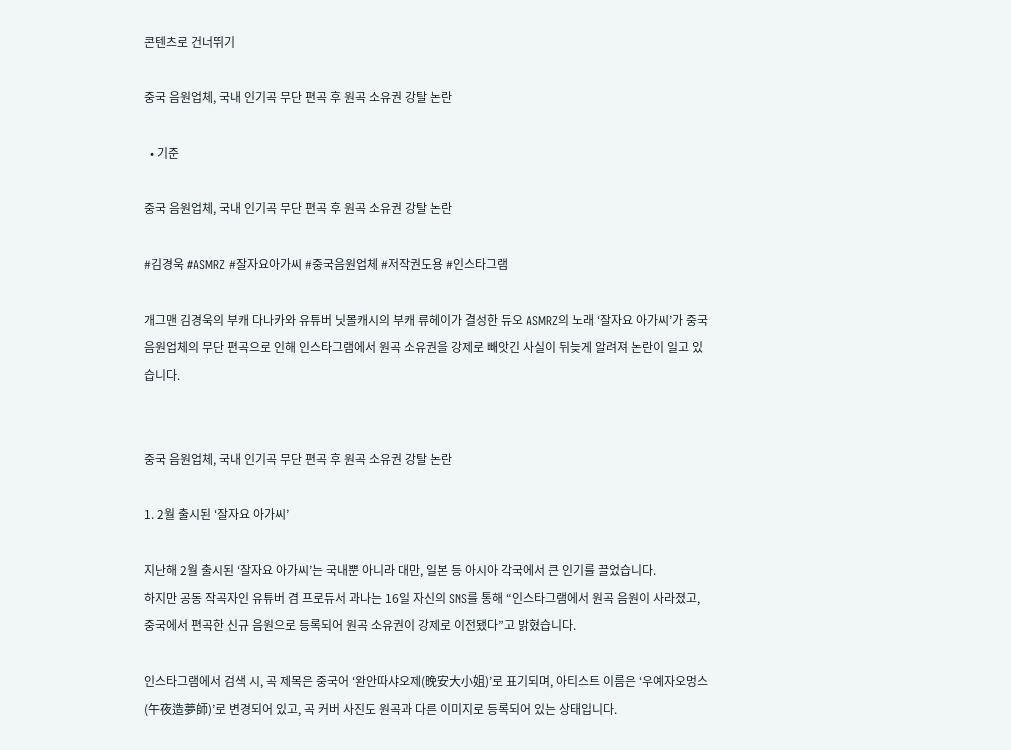콘텐츠로 건너뛰기

중국 음원업체, 국내 인기곡 무단 편곡 후 원곡 소유권 강탈 논란

  • 기준

중국 음원업체, 국내 인기곡 무단 편곡 후 원곡 소유권 강탈 논란

#김경욱 #ASMRZ #잘자요아가씨 #중국음원업체 #저작권도용 #인스타그램

개그맨 김경욱의 부캐 다나카와 유튜버 닛몰캐시의 부캐 류헤이가 결성한 듀오 ASMRZ의 노래 ‘잘자요 아가씨’가 중국 음원업체의 무단 편곡으로 인해 인스타그램에서 원곡 소유권을 강제로 빼앗긴 사실이 뒤늦게 알려져 논란이 일고 있습니다.


중국 음원업체, 국내 인기곡 무단 편곡 후 원곡 소유권 강탈 논란

1. 2월 출시된 ‘잘자요 아가씨’

지난해 2월 출시된 ‘잘자요 아가씨’는 국내뿐 아니라 대만, 일본 등 아시아 각국에서 큰 인기를 끌었습니다.
하지만 공동 작곡자인 유튜버 겸 프로듀서 과나는 16일 자신의 SNS를 통해 “인스타그램에서 원곡 음원이 사라졌고, 중국에서 편곡한 신규 음원으로 등록되어 원곡 소유권이 강제로 이전됐다”고 밝혔습니다.

인스타그램에서 검색 시, 곡 제목은 중국어 ‘완안따샤오제(晚安大小姐)’로 표기되며, 아티스트 이름은 ‘우예자오멍스(午夜造夢師)’로 변경되어 있고, 곡 커버 사진도 원곡과 다른 이미지로 등록되어 있는 상태입니다.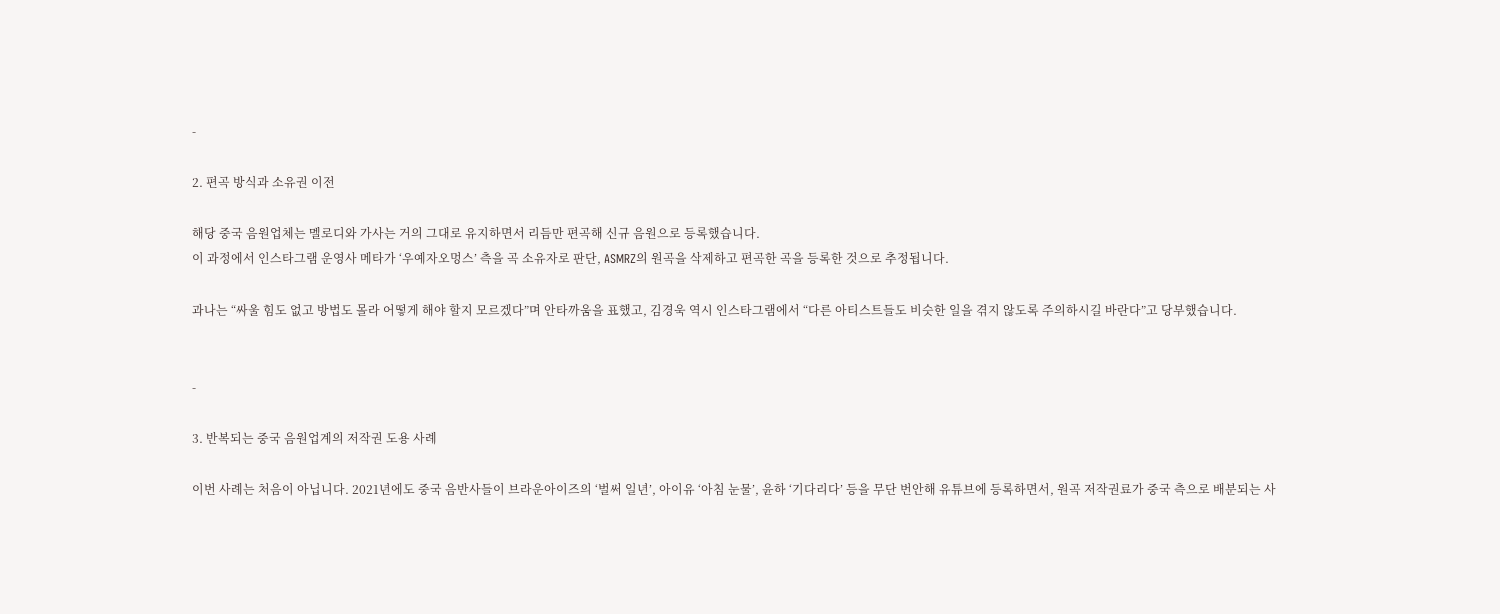-

2. 편곡 방식과 소유권 이전

해당 중국 음원업체는 멜로디와 가사는 거의 그대로 유지하면서 리듬만 편곡해 신규 음원으로 등록했습니다.
이 과정에서 인스타그램 운영사 메타가 ‘우예자오멍스’ 측을 곡 소유자로 판단, ASMRZ의 원곡을 삭제하고 편곡한 곡을 등록한 것으로 추정됩니다.

과나는 “싸울 힘도 없고 방법도 몰라 어떻게 해야 할지 모르겠다”며 안타까움을 표했고, 김경욱 역시 인스타그램에서 “다른 아티스트들도 비슷한 일을 겪지 않도록 주의하시길 바란다”고 당부했습니다.


-

3. 반복되는 중국 음원업계의 저작권 도용 사례

이번 사례는 처음이 아닙니다. 2021년에도 중국 음반사들이 브라운아이즈의 ‘벌써 일년’, 아이유 ‘아침 눈물’, 윤하 ‘기다리다’ 등을 무단 번안해 유튜브에 등록하면서, 원곡 저작권료가 중국 측으로 배분되는 사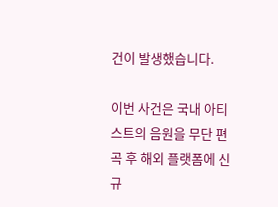건이 발생했습니다.

이번 사건은 국내 아티스트의 음원을 무단 편곡 후 해외 플랫폼에 신규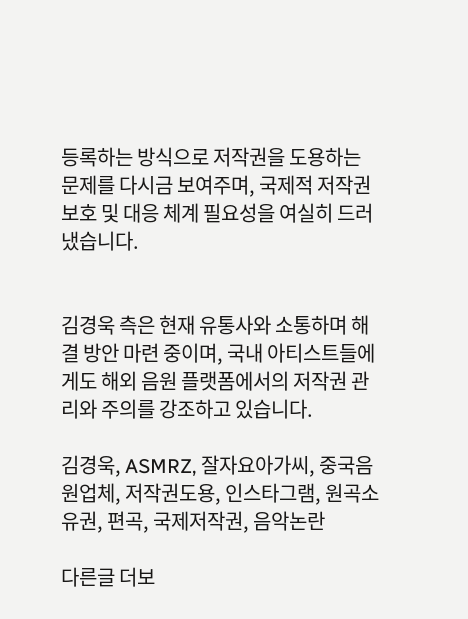등록하는 방식으로 저작권을 도용하는 문제를 다시금 보여주며, 국제적 저작권 보호 및 대응 체계 필요성을 여실히 드러냈습니다.


김경욱 측은 현재 유통사와 소통하며 해결 방안 마련 중이며, 국내 아티스트들에게도 해외 음원 플랫폼에서의 저작권 관리와 주의를 강조하고 있습니다.

김경욱, ASMRZ, 잘자요아가씨, 중국음원업체, 저작권도용, 인스타그램, 원곡소유권, 편곡, 국제저작권, 음악논란

다른글 더보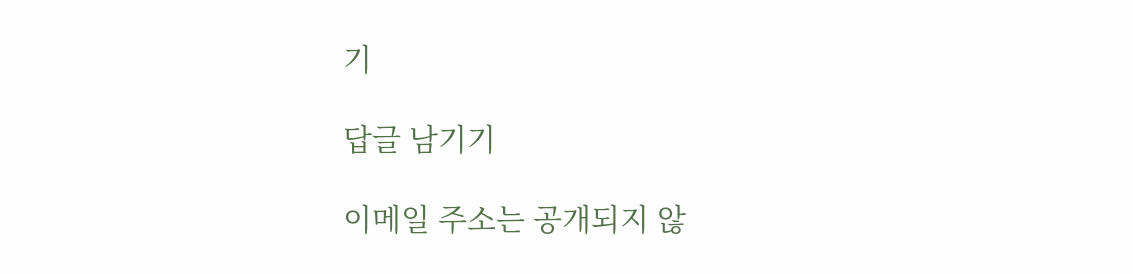기

답글 남기기

이메일 주소는 공개되지 않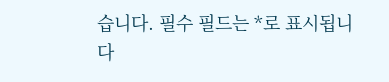습니다. 필수 필드는 *로 표시됩니다